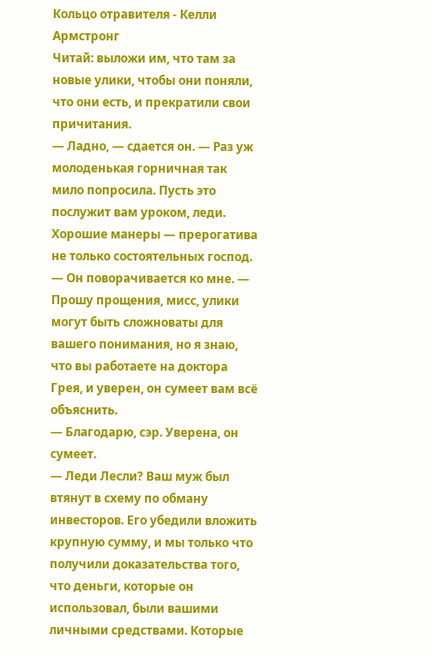Кольцо отравителя - Келли Армстронг
Читай: выложи им, что там за новые улики, чтобы они поняли, что они есть, и прекратили свои причитания.
— Ладно, — сдается он. — Раз уж молоденькая горничная так мило попросила. Пусть это послужит вам уроком, леди. Хорошие манеры — прерогатива не только состоятельных господ. — Он поворачивается ко мне. — Прошу прощения, мисс, улики могут быть сложноваты для вашего понимания, но я знаю, что вы работаете на доктора Грея, и уверен, он сумеет вам всё объяснить.
— Благодарю, сэр. Уверена, он сумеет.
— Леди Лесли? Ваш муж был втянут в схему по обману инвесторов. Его убедили вложить крупную сумму, и мы только что получили доказательства того, что деньги, которые он использовал, были вашими личными средствами. Которые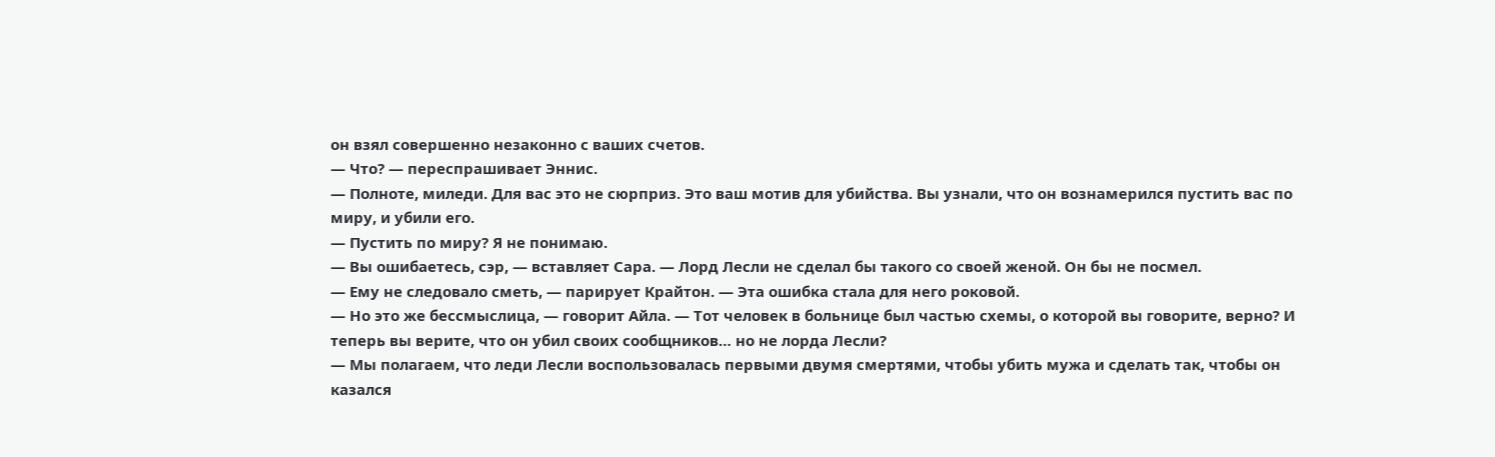он взял совершенно незаконно с ваших счетов.
— Что? — переспрашивает Эннис.
— Полноте, миледи. Для вас это не сюрприз. Это ваш мотив для убийства. Вы узнали, что он вознамерился пустить вас по миру, и убили его.
— Пустить по миру? Я не понимаю.
— Вы ошибаетесь, сэр, — вставляет Сара. — Лорд Лесли не сделал бы такого со своей женой. Он бы не посмел.
— Ему не следовало сметь, — парирует Крайтон. — Эта ошибка стала для него роковой.
— Но это же бессмыслица, — говорит Айла. — Тот человек в больнице был частью схемы, о которой вы говорите, верно? И теперь вы верите, что он убил своих сообщников… но не лорда Лесли?
— Мы полагаем, что леди Лесли воспользовалась первыми двумя смертями, чтобы убить мужа и сделать так, чтобы он казался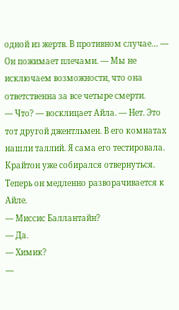одной из жертв. В противном случае… — Он пожимает плечами. — Мы не исключаем возможности, что она ответственна за все четыре смерти.
— Что? — восклицает Айла. — Нет. Это тот другой джентльмен. В его комнатах нашли таллий. Я сама его тестировала.
Крайтон уже собирался отвернуться. Теперь он медленно разворачивается к Айле.
— Миссис Баллантайн?
— Да.
— Химик?
—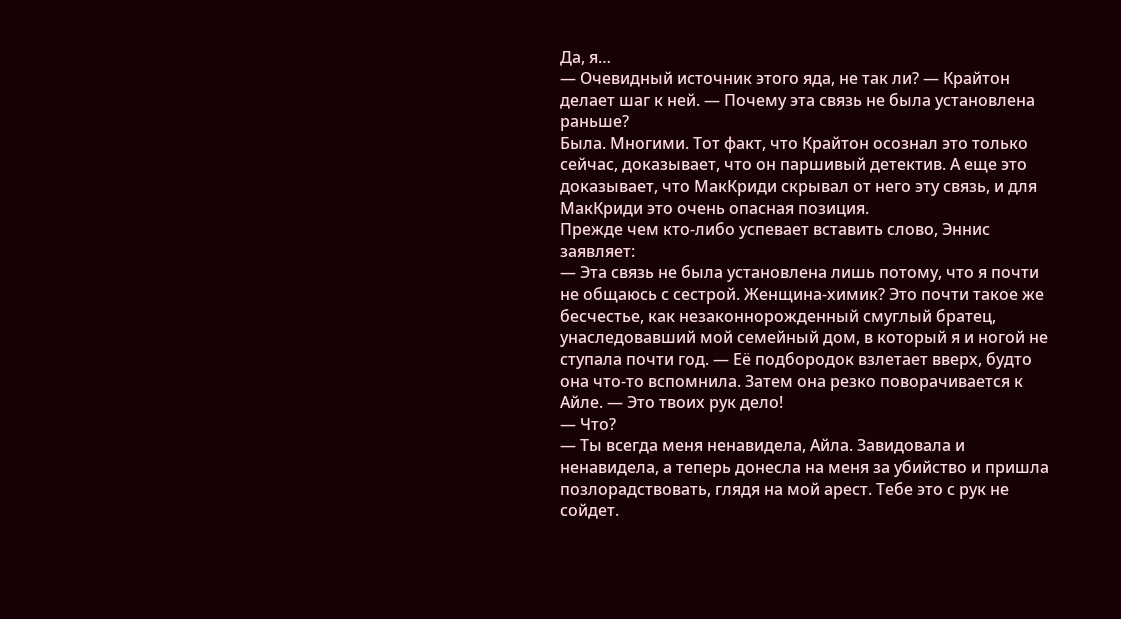Да, я…
— Очевидный источник этого яда, не так ли? — Крайтон делает шаг к ней. — Почему эта связь не была установлена раньше?
Была. Многими. Тот факт, что Крайтон осознал это только сейчас, доказывает, что он паршивый детектив. А еще это доказывает, что МакКриди скрывал от него эту связь, и для МакКриди это очень опасная позиция.
Прежде чем кто-либо успевает вставить слово, Эннис заявляет:
— Эта связь не была установлена лишь потому, что я почти не общаюсь с сестрой. Женщина-химик? Это почти такое же бесчестье, как незаконнорожденный смуглый братец, унаследовавший мой семейный дом, в который я и ногой не ступала почти год. — Её подбородок взлетает вверх, будто она что-то вспомнила. Затем она резко поворачивается к Айле. — Это твоих рук дело!
— Что?
— Ты всегда меня ненавидела, Айла. Завидовала и ненавидела, а теперь донесла на меня за убийство и пришла позлорадствовать, глядя на мой арест. Тебе это с рук не сойдет.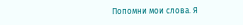Попомни мои слова. Я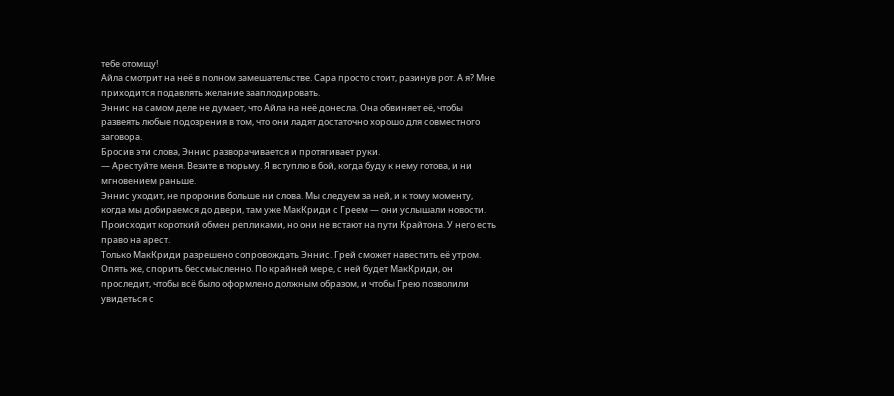тебе отомщу!
Айла смотрит на неё в полном замешательстве. Сара просто стоит, разинув рот. А я? Мне приходится подавлять желание зааплодировать.
Эннис на самом деле не думает, что Айла на неё донесла. Она обвиняет её, чтобы развеять любые подозрения в том, что они ладят достаточно хорошо для совместного заговора.
Бросив эти слова, Эннис разворачивается и протягивает руки.
— Арестуйте меня. Везите в тюрьму. Я вступлю в бой, когда буду к нему готова, и ни мгновением раньше.
Эннис уходит, не проронив больше ни слова. Мы следуем за ней, и к тому моменту, когда мы добираемся до двери, там уже МакКриди с Греем — они услышали новости. Происходит короткий обмен репликами, но они не встают на пути Крайтона. У него есть право на арест.
Только МакКриди разрешено сопровождать Эннис. Грей сможет навестить её утром. Опять же, спорить бессмысленно. По крайней мере, с ней будет МакКриди, он проследит, чтобы всё было оформлено должным образом, и чтобы Грею позволили увидеться с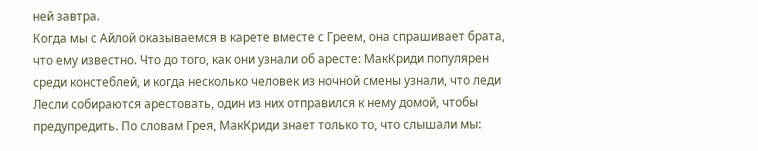ней завтра.
Когда мы с Айлой оказываемся в карете вместе с Греем, она спрашивает брата, что ему известно. Что до того, как они узнали об аресте: МакКриди популярен среди констеблей, и когда несколько человек из ночной смены узнали, что леди Лесли собираются арестовать, один из них отправился к нему домой, чтобы предупредить. По словам Грея, МакКриди знает только то, что слышали мы: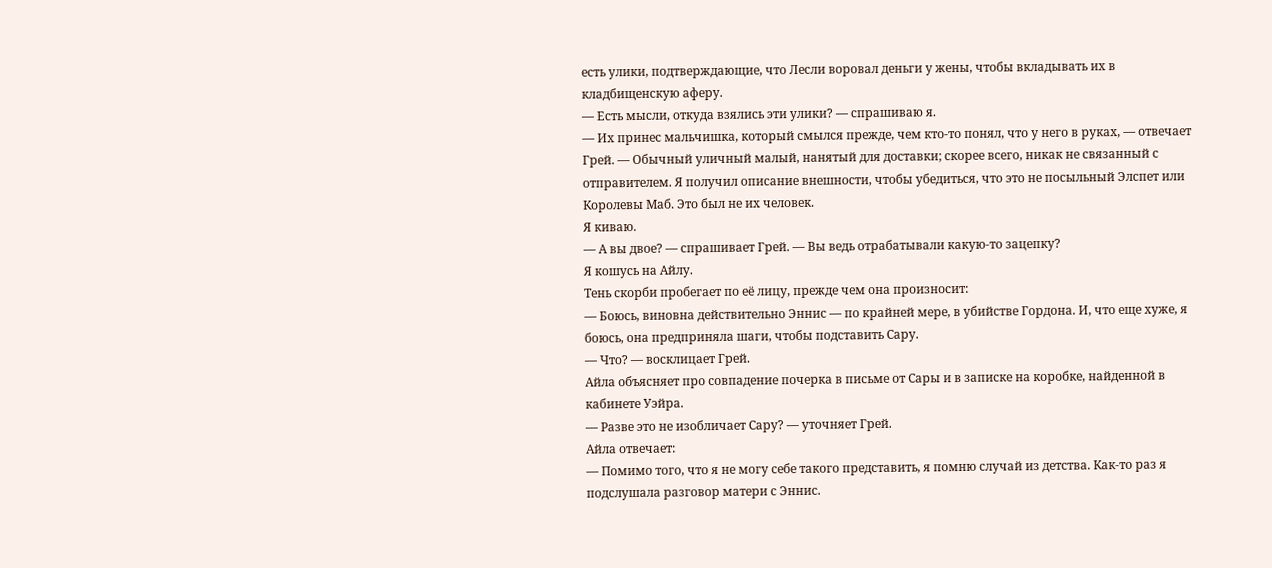есть улики, подтверждающие, что Лесли воровал деньги у жены, чтобы вкладывать их в кладбищенскую аферу.
— Есть мысли, откуда взялись эти улики? — спрашиваю я.
— Их принес мальчишка, который смылся прежде, чем кто-то понял, что у него в руках, — отвечает Грей. — Обычный уличный малый, нанятый для доставки; скорее всего, никак не связанный с отправителем. Я получил описание внешности, чтобы убедиться, что это не посыльный Элспет или Королевы Маб. Это был не их человек.
Я киваю.
— А вы двое? — спрашивает Грей. — Вы ведь отрабатывали какую-то зацепку?
Я кошусь на Айлу.
Тень скорби пробегает по её лицу, прежде чем она произносит:
— Боюсь, виновна действительно Эннис — по крайней мере, в убийстве Гордона. И, что еще хуже, я боюсь, она предприняла шаги, чтобы подставить Сару.
— Что? — восклицает Грей.
Айла объясняет про совпадение почерка в письме от Сары и в записке на коробке, найденной в кабинете Уэйра.
— Разве это не изобличает Сару? — уточняет Грей.
Айла отвечает:
— Помимо того, что я не могу себе такого представить, я помню случай из детства. Как-то раз я подслушала разговор матери с Эннис.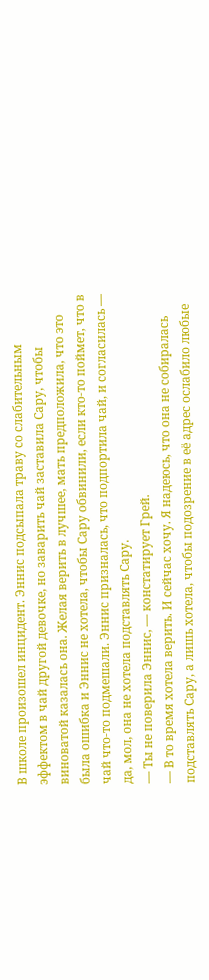В школе произошел инцидент. Эннис подсыпала траву со слабительным эффектом в чай другой девочке, но заварить чай заставила Сару, чтобы виноватой казалась она. Желая верить в лучшее, мать предположила, что это была ошибка и Эннис не хотела, чтобы Сару обвинили, если кто-то поймет, что в чай что-то подмешали. Эннис призналась, что подпортила чай, и согласилась — да, мол, она не хотела подставлять Сару.
— Ты не поверила Эннис, — констатирует Грей.
— В то время хотела верить. И сейчас хочу. Я надеюсь, что она не собиралась подставлять Сару, а лишь хотела, чтобы подозрение в её адрес ослабило любые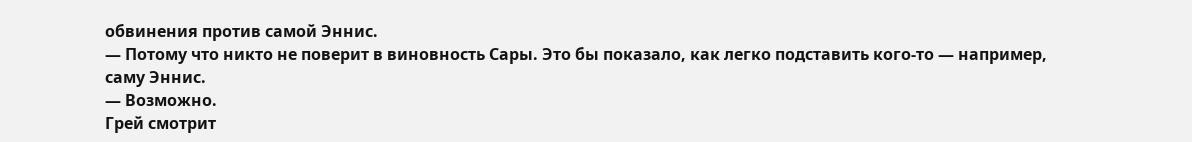обвинения против самой Эннис.
— Потому что никто не поверит в виновность Сары. Это бы показало, как легко подставить кого-то — например, саму Эннис.
— Возможно.
Грей смотрит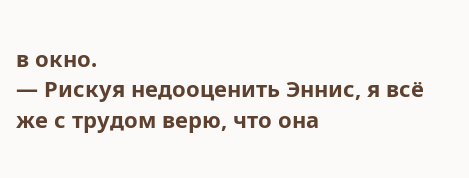в окно.
— Рискуя недооценить Эннис, я всё же с трудом верю, что она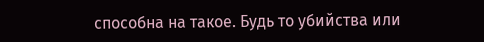способна на такое. Будь то убийства или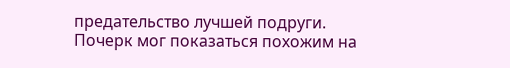предательство лучшей подруги. Почерк мог показаться похожим на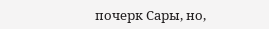почерк Сары, но,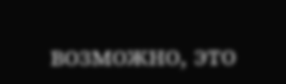возможно, это